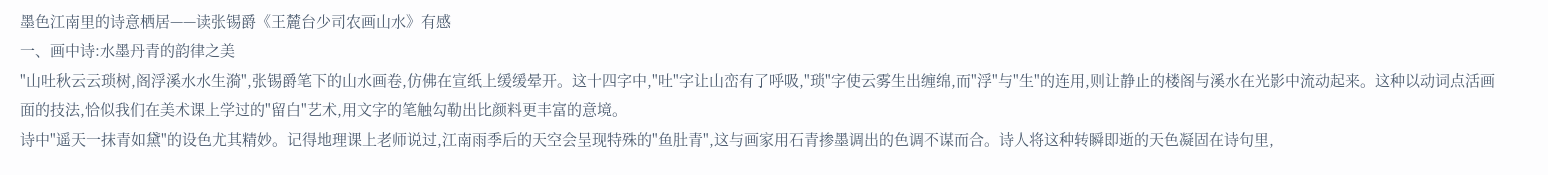墨色江南里的诗意栖居——读张锡爵《王麓台少司农画山水》有感
一、画中诗:水墨丹青的韵律之美
"山吐秋云云琐树,阁浮溪水水生漪",张锡爵笔下的山水画卷,仿佛在宣纸上缓缓晕开。这十四字中,"吐"字让山峦有了呼吸,"琐"字使云雾生出缠绵,而"浮"与"生"的连用,则让静止的楼阁与溪水在光影中流动起来。这种以动词点活画面的技法,恰似我们在美术课上学过的"留白"艺术,用文字的笔触勾勒出比颜料更丰富的意境。
诗中"遥天一抹青如黛"的设色尤其精妙。记得地理课上老师说过,江南雨季后的天空会呈现特殊的"鱼肚青",这与画家用石青掺墨调出的色调不谋而合。诗人将这种转瞬即逝的天色凝固在诗句里,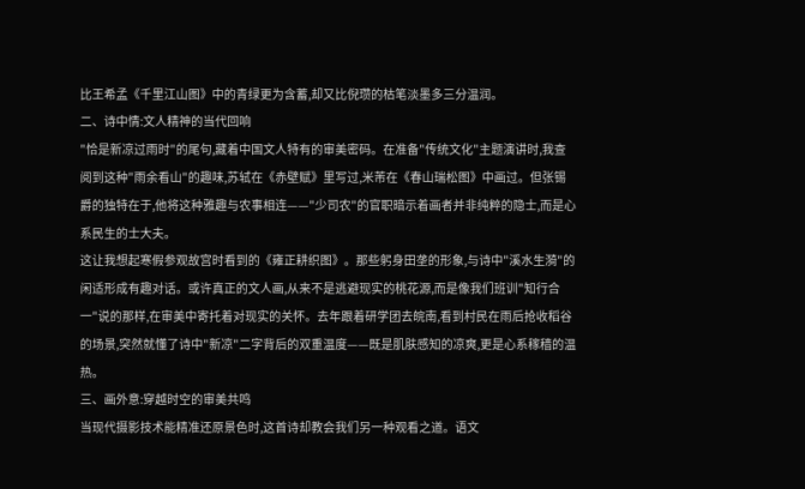比王希孟《千里江山图》中的青绿更为含蓄,却又比倪瓒的枯笔淡墨多三分温润。
二、诗中情:文人精神的当代回响
"恰是新凉过雨时"的尾句,藏着中国文人特有的审美密码。在准备"传统文化"主题演讲时,我查阅到这种"雨余看山"的趣味,苏轼在《赤壁赋》里写过,米芾在《春山瑞松图》中画过。但张锡爵的独特在于,他将这种雅趣与农事相连——"少司农"的官职暗示着画者并非纯粹的隐士,而是心系民生的士大夫。
这让我想起寒假参观故宫时看到的《雍正耕织图》。那些躬身田垄的形象,与诗中"溪水生漪"的闲适形成有趣对话。或许真正的文人画,从来不是逃避现实的桃花源,而是像我们班训"知行合一"说的那样,在审美中寄托着对现实的关怀。去年跟着研学团去皖南,看到村民在雨后抢收稻谷的场景,突然就懂了诗中"新凉"二字背后的双重温度——既是肌肤感知的凉爽,更是心系稼穑的温热。
三、画外意:穿越时空的审美共鸣
当现代摄影技术能精准还原景色时,这首诗却教会我们另一种观看之道。语文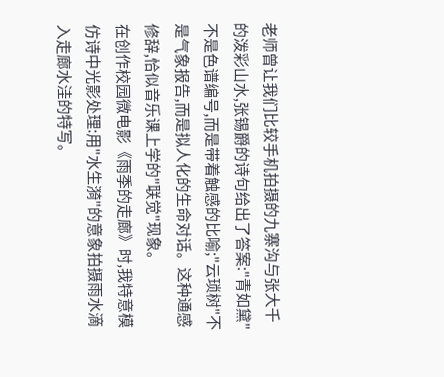老师曾让我们比较手机拍摄的九寨沟与张大千的泼彩山水,张锡爵的诗句给出了答案:"青如黛"不是色谱编号,而是带着触感的比喻;"云琐树"不是气象报告,而是拟人化的生命对话。这种通感修辞,恰似音乐课上学的"联觉"现象。
在创作校园微电影《雨季的走廊》时,我特意模仿诗中光影处理:用"水生漪"的意象拍摄雨水滴入走廊水洼的特写。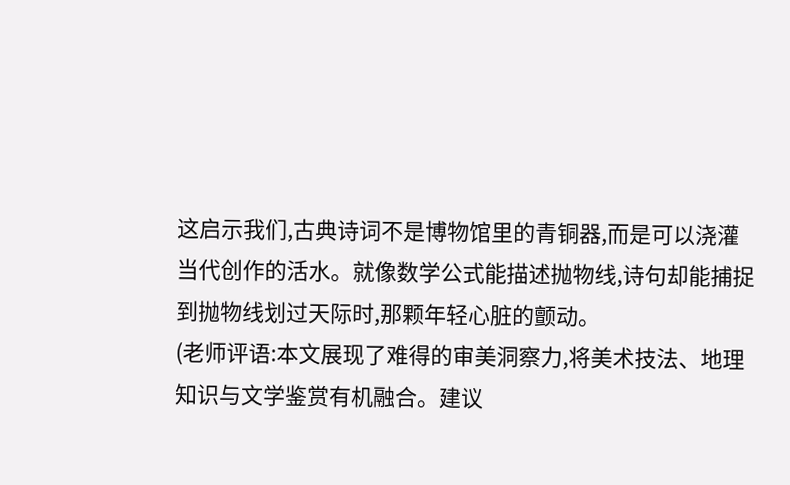这启示我们,古典诗词不是博物馆里的青铜器,而是可以浇灌当代创作的活水。就像数学公式能描述抛物线,诗句却能捕捉到抛物线划过天际时,那颗年轻心脏的颤动。
(老师评语:本文展现了难得的审美洞察力,将美术技法、地理知识与文学鉴赏有机融合。建议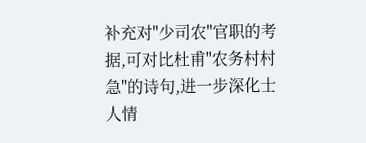补充对"少司农"官职的考据,可对比杜甫"农务村村急"的诗句,进一步深化士人情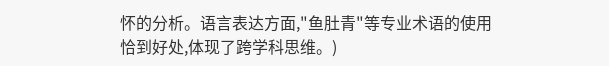怀的分析。语言表达方面,"鱼肚青"等专业术语的使用恰到好处,体现了跨学科思维。)